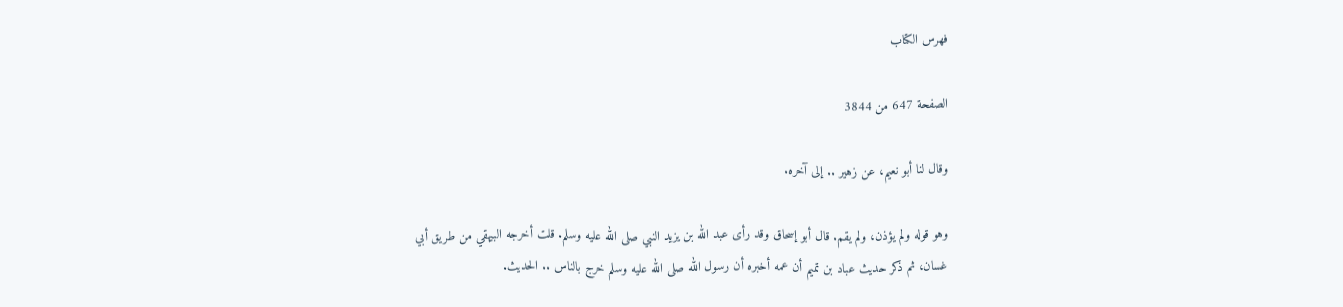فهرس الكتاب

الصفحة 647 من 3844

وقال لنا أبو نعيم، عن زهير .. إلى آخره.

وهو قوله ولم يؤذن، ولم يقم. قال أبو إسحاق وقد رأى عبد الله بن يزيد النبي صلى الله عليه وسلم. قلت أخرجه البيهقي من طريق أبي غسان، ثم ذكر حديث عباد بن تميم أن عمه أخبره أن رسول الله صلى الله عليه وسلم خرج بالناس .. الحديث.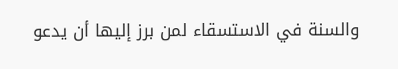والسنة في الاستسقاء لمن برز إليها أن يدعو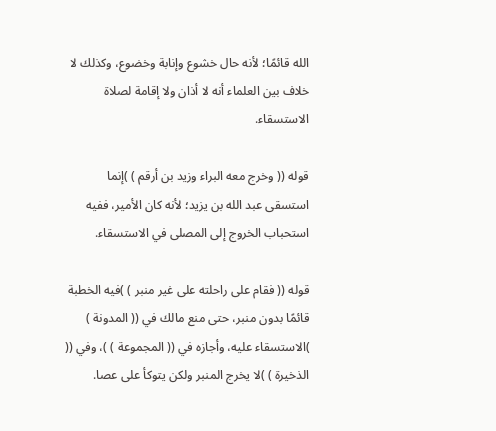الله قائمًا؛ لأنه حال خشوع وإنابة وخضوع، وكذلك لا خلاف بين العلماء أنه لا أذان ولا إقامة لصلاة الاستسقاء.

قوله (( وخرج معه البراء وزيد بن أرقم ) )إنما استسقى عبد الله بن يزيد؛ لأنه كان الأمير، ففيه استحباب الخروج إلى المصلى في الاستسقاء.

قوله (( فقام على راحلته على غير منبر ) )فيه الخطبة قائمًا بدون منبر، حتى منع مالك في (( المدونة ) )الاستسقاء عليه، وأجازه في (( المجموعة ) )، وفي (( الذخيرة ) )لا يخرج المنبر ولكن يتوكأ على عصا.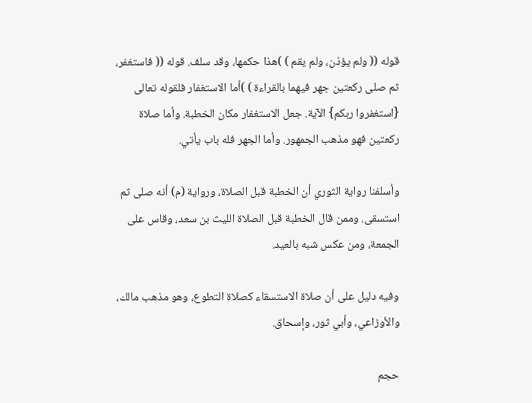قوله (( ولم يؤذن، ولم يقم ) )هذا حكمها، وقد سلف. قوله (( فاستغفر، ثم صلى ركعتين جهر فيهما بالقراءة ) )أما الاستغفار فلقوله تعالى {استغفروا ربكم} الآية. جعل الاستغفار مكان الخطبة. وأما صلاة ركعتين فهو مذهب الجمهور. وأما الجهر فله باب يأتي.

وأسلفنا رواية الثوري أن الخطبة قبل الصلاة، ورواية (م) أنه صلى ثم استسقى. وممن قال الخطبة قبل الصلاة الليث بن سعد، وقاس على الجمعة، ومن عكس شبه بالعيد.

وفيه دليل على أن صلاة الاستسقاء كصلاة التطوع، وهو مذهب مالك، والأوزاعي، وأبي ثور، وإسحاق.

حجم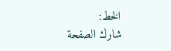الخط:
شارك الصفحة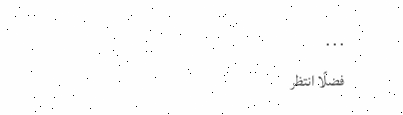. . .
فضلًا انتظر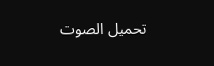تحميل الصوت